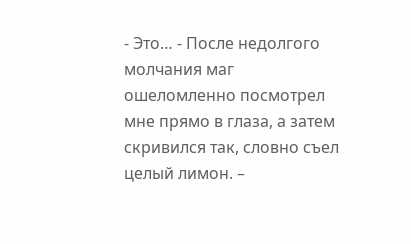- Это… - После недолгого молчания маг ошеломленно посмотрел мне прямо в глаза, а затем скривился так, словно съел целый лимон. –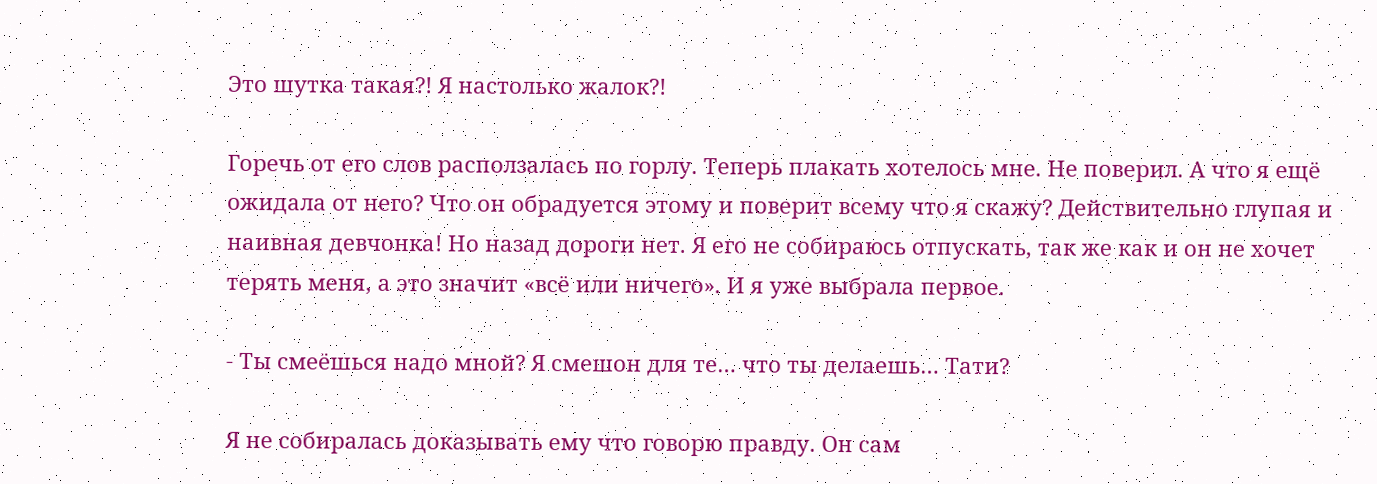Это шутка такая?! Я настолько жалок?!

Горечь от его слов расползалась по горлу. Теперь плакать хотелось мне. Не поверил. А что я ещё ожидала от него? Что он обрадуется этому и поверит всему что я скажу? Действительно глупая и наивная девчонка! Но назад дороги нет. Я его не собираюсь отпускать, так же как и он не хочет терять меня, а это значит «всё или ничего». И я уже выбрала первое.

- Ты смеёшься надо мной? Я смешон для те… что ты делаешь… Тати?

Я не собиралась доказывать ему что говорю правду. Он сам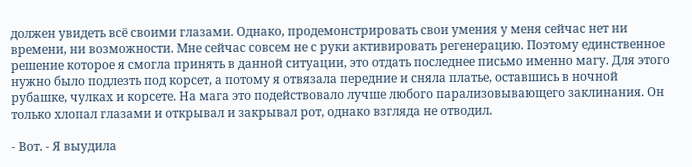должен увидеть всё своими глазами. Однако, продемонстрировать свои умения у меня сейчас нет ни времени, ни возможности. Мне сейчас совсем не с руки активировать регенерацию. Поэтому единственное решение которое я смогла принять в данной ситуации, это отдать последнее письмо именно магу. Для этого нужно было подлезть под корсет, а потому я отвязала передние и сняла платье, оставшись в ночной рубашке, чулках и корсете. На мага это подействовало лучше любого парализовывающего заклинания. Он только хлопал глазами и открывал и закрывал рот, однако взгляда не отводил.

- Вот. - Я выудила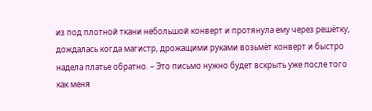из под плотной ткани небольшой конверт и протянула ему через решётку, дождалась когда магистр, дрожащими руками возьмёт конверт и быстро надела платье обратно. – Это письмо нужно будет вскрыть уже после того как меня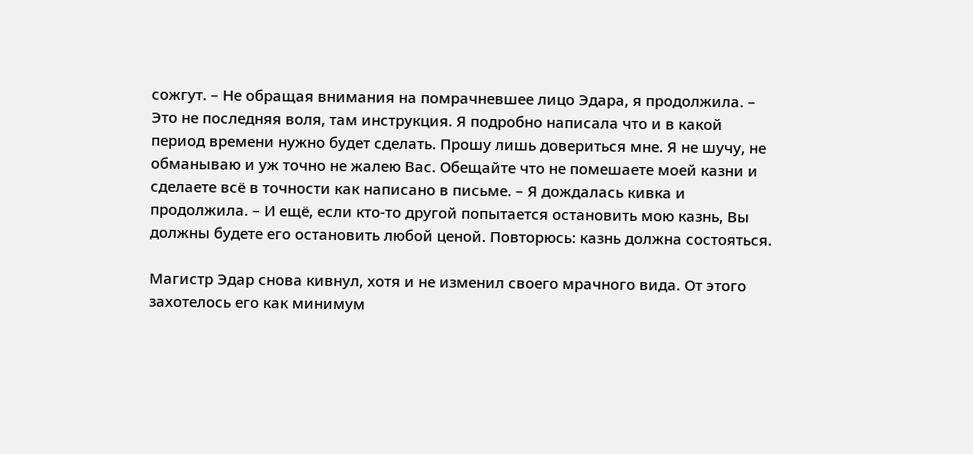сожгут. – Не обращая внимания на помрачневшее лицо Эдара, я продолжила. – Это не последняя воля, там инструкция. Я подробно написала что и в какой период времени нужно будет сделать. Прошу лишь довериться мне. Я не шучу, не обманываю и уж точно не жалею Вас. Обещайте что не помешаете моей казни и сделаете всё в точности как написано в письме. – Я дождалась кивка и продолжила. – И ещё, если кто-то другой попытается остановить мою казнь, Вы должны будете его остановить любой ценой. Повторюсь: казнь должна состояться.

Магистр Эдар снова кивнул, хотя и не изменил своего мрачного вида. От этого захотелось его как минимум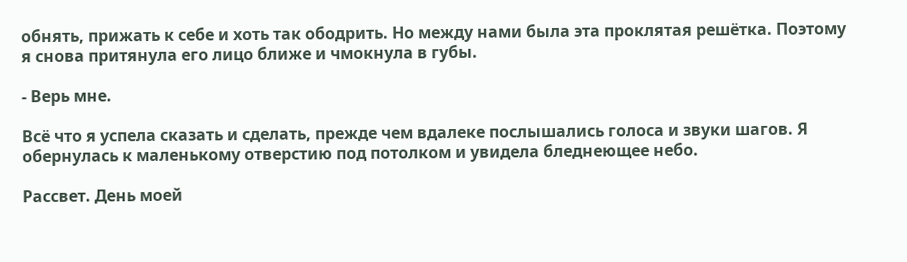обнять, прижать к себе и хоть так ободрить. Но между нами была эта проклятая решётка. Поэтому я снова притянула его лицо ближе и чмокнула в губы.

- Верь мне.

Всё что я успела сказать и сделать, прежде чем вдалеке послышались голоса и звуки шагов. Я обернулась к маленькому отверстию под потолком и увидела бледнеющее небо.

Рассвет. День моей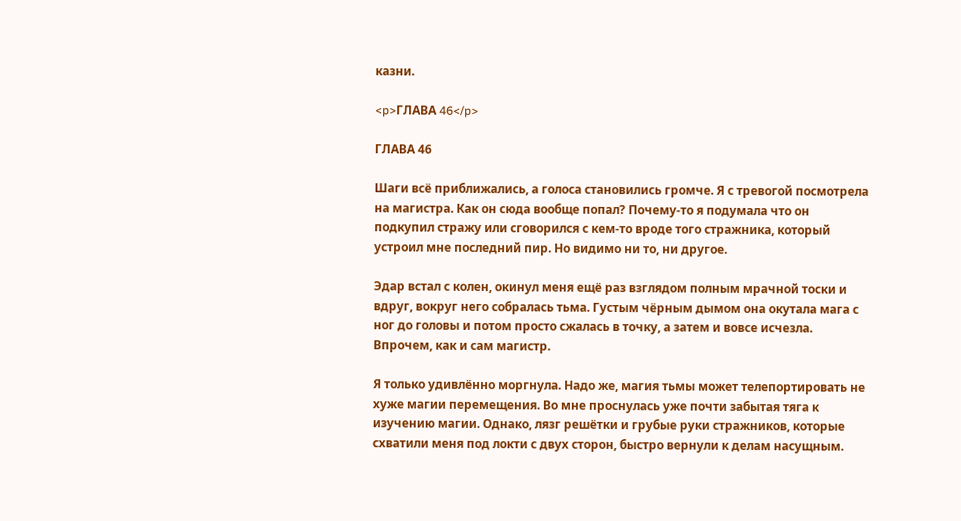казни.

<p>ГЛАВА 46</p>

ГЛАВА 46

Шаги всё приближались, а голоса становились громче. Я с тревогой посмотрела на магистра. Как он сюда вообще попал? Почему-то я подумала что он подкупил стражу или сговорился с кем-то вроде того стражника, который устроил мне последний пир. Но видимо ни то, ни другое.

Эдар встал с колен, окинул меня ещё раз взглядом полным мрачной тоски и вдруг, вокруг него собралась тьма. Густым чёрным дымом она окутала мага с ног до головы и потом просто сжалась в точку, а затем и вовсе исчезла. Впрочем, как и сам магистр.

Я только удивлённо моргнула. Надо же, магия тьмы может телепортировать не хуже магии перемещения. Во мне проснулась уже почти забытая тяга к изучению магии. Однако, лязг решётки и грубые руки стражников, которые схватили меня под локти с двух сторон, быстро вернули к делам насущным.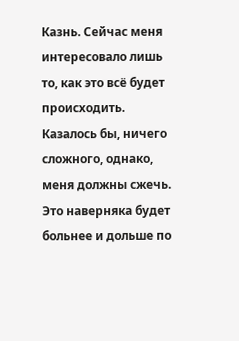Казнь. Сейчас меня интересовало лишь то, как это всё будет происходить. Казалось бы, ничего сложного, однако, меня должны сжечь. Это наверняка будет больнее и дольше по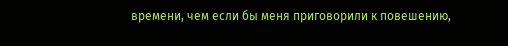времени, чем если бы меня приговорили к повешению,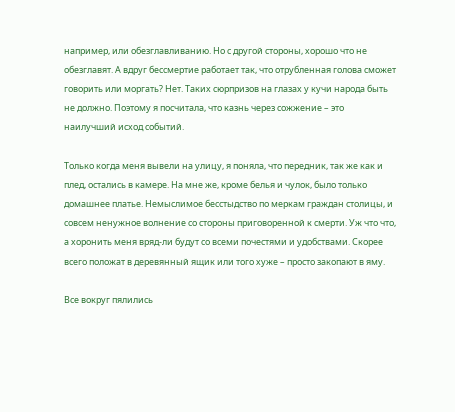например, или обезглавливанию. Но с другой стороны, хорошо что не обезглавят. А вдруг бессмертие работает так, что отрубленная голова сможет говорить или моргать? Нет. Таких сюрпризов на глазах у кучи народа быть не должно. Поэтому я посчитала, что казнь через сожжение – это наилучший исход событий.

Только когда меня вывели на улицу, я поняла, что передник, так же как и плед, остались в камере. На мне же, кроме белья и чулок, было только домашнее платье. Немыслимое бесстыдство по меркам граждан столицы, и совсем ненужное волнение со стороны приговоренной к смерти. Уж что что, а хоронить меня вряд-ли будут со всеми почестями и удобствами. Скорее всего положат в деревянный ящик или того хуже – просто закопают в яму.

Все вокруг пялились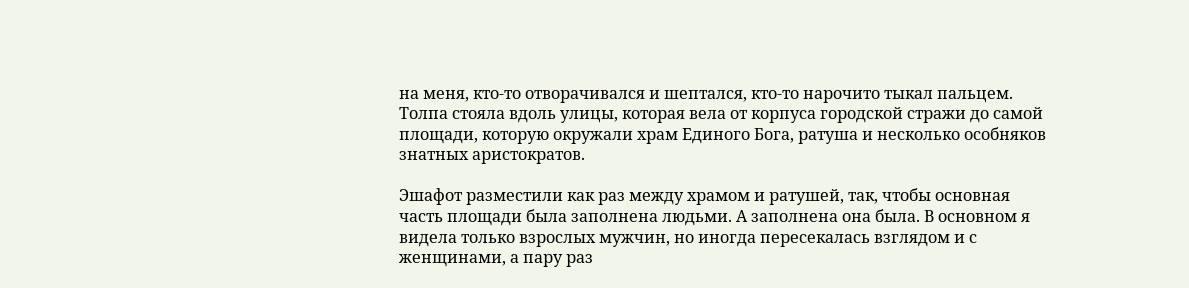на меня, кто-то отворачивался и шептался, кто-то нарочито тыкал пальцем. Толпа стояла вдоль улицы, которая вела от корпуса городской стражи до самой площади, которую окружали храм Единого Бога, ратуша и несколько особняков знатных аристократов.

Эшафот разместили как раз между храмом и ратушей, так, чтобы основная часть площади была заполнена людьми. А заполнена она была. В основном я видела только взрослых мужчин, но иногда пересекалась взглядом и с женщинами, а пару раз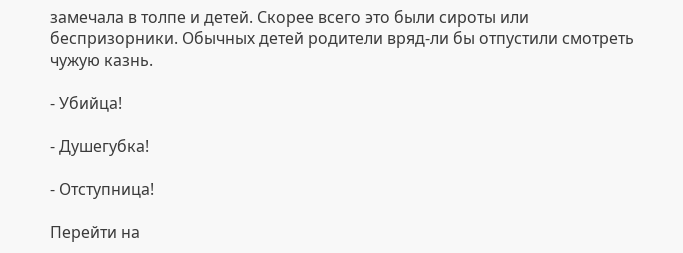замечала в толпе и детей. Скорее всего это были сироты или беспризорники. Обычных детей родители вряд-ли бы отпустили смотреть чужую казнь.

- Убийца!

- Душегубка!

- Отступница!

Перейти на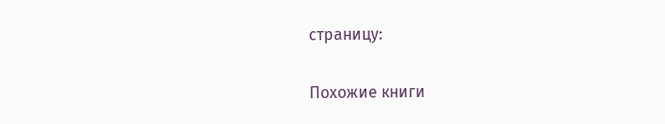страницу:

Похожие книги